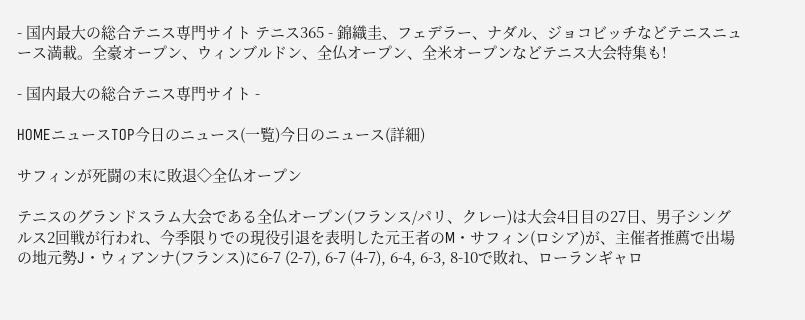- 国内最大の総合テニス専門サイト テニス365 - 錦織圭、フェデラー、ナダル、ジョコビッチなどテニスニュース満載。全豪オープン、ウィンブルドン、全仏オープン、全米オープンなどテニス大会特集も!

- 国内最大の総合テニス専門サイト -

HOMEニュースTOP今日のニュース(一覧)今日のニュース(詳細)

サフィンが死闘の末に敗退◇全仏オープン

テニスのグランドスラム大会である全仏オープン(フランス/パリ、クレー)は大会4日目の27日、男子シングルス2回戦が行われ、今季限りでの現役引退を表明した元王者のM・サフィン(ロシア)が、主催者推薦で出場の地元勢J・ウィアンナ(フランス)に6-7 (2-7), 6-7 (4-7), 6-4, 6-3, 8-10で敗れ、ローランギャロ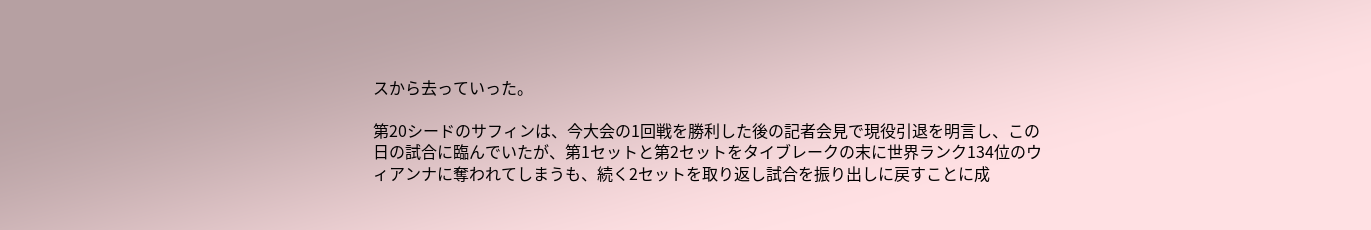スから去っていった。

第20シードのサフィンは、今大会の1回戦を勝利した後の記者会見で現役引退を明言し、この日の試合に臨んでいたが、第1セットと第2セットをタイブレークの末に世界ランク134位のウィアンナに奪われてしまうも、続く2セットを取り返し試合を振り出しに戻すことに成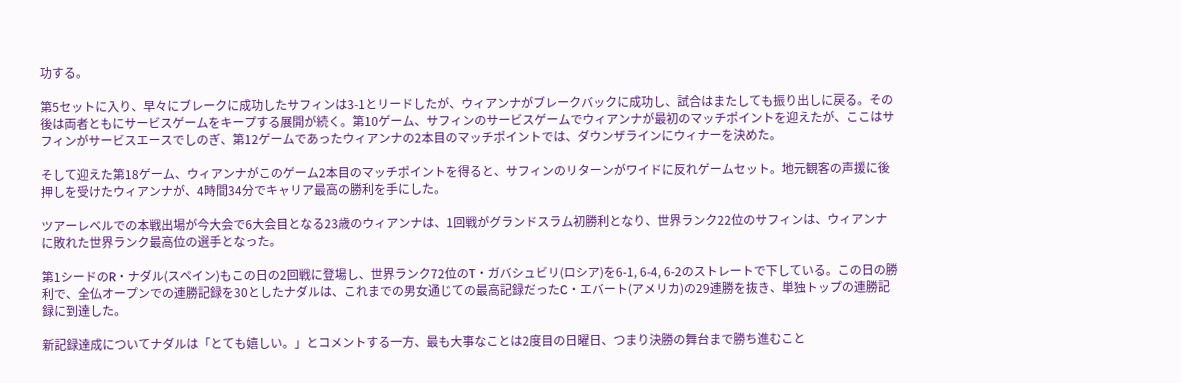功する。

第5セットに入り、早々にブレークに成功したサフィンは3-1とリードしたが、ウィアンナがブレークバックに成功し、試合はまたしても振り出しに戻る。その後は両者ともにサービスゲームをキープする展開が続く。第10ゲーム、サフィンのサービスゲームでウィアンナが最初のマッチポイントを迎えたが、ここはサフィンがサービスエースでしのぎ、第12ゲームであったウィアンナの2本目のマッチポイントでは、ダウンザラインにウィナーを決めた。

そして迎えた第18ゲーム、ウィアンナがこのゲーム2本目のマッチポイントを得ると、サフィンのリターンがワイドに反れゲームセット。地元観客の声援に後押しを受けたウィアンナが、4時間34分でキャリア最高の勝利を手にした。

ツアーレベルでの本戦出場が今大会で6大会目となる23歳のウィアンナは、1回戦がグランドスラム初勝利となり、世界ランク22位のサフィンは、ウィアンナに敗れた世界ランク最高位の選手となった。

第1シードのR・ナダル(スペイン)もこの日の2回戦に登場し、世界ランク72位のT・ガバシュビリ(ロシア)を6-1, 6-4, 6-2のストレートで下している。この日の勝利で、全仏オープンでの連勝記録を30としたナダルは、これまでの男女通じての最高記録だったC・エバート(アメリカ)の29連勝を抜き、単独トップの連勝記録に到達した。

新記録達成についてナダルは「とても嬉しい。」とコメントする一方、最も大事なことは2度目の日曜日、つまり決勝の舞台まで勝ち進むこと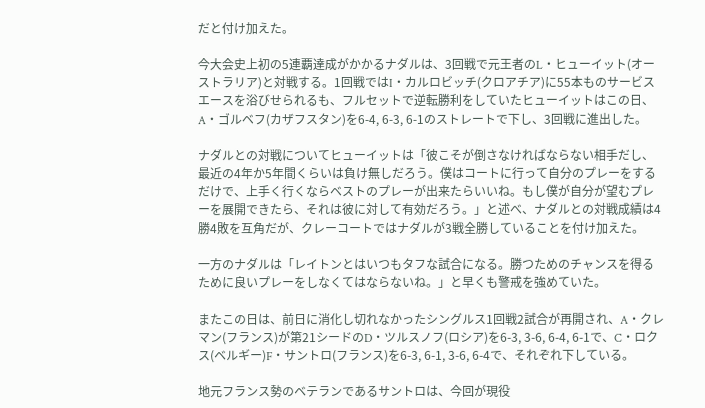だと付け加えた。

今大会史上初の5連覇達成がかかるナダルは、3回戦で元王者のL・ヒューイット(オーストラリア)と対戦する。1回戦ではI・カルロビッチ(クロアチア)に55本ものサービスエースを浴びせられるも、フルセットで逆転勝利をしていたヒューイットはこの日、A・ゴルベフ(カザフスタン)を6-4, 6-3, 6-1のストレートで下し、3回戦に進出した。

ナダルとの対戦についてヒューイットは「彼こそが倒さなければならない相手だし、最近の4年か5年間くらいは負け無しだろう。僕はコートに行って自分のプレーをするだけで、上手く行くならベストのプレーが出来たらいいね。もし僕が自分が望むプレーを展開できたら、それは彼に対して有効だろう。」と述べ、ナダルとの対戦成績は4勝4敗を互角だが、クレーコートではナダルが3戦全勝していることを付け加えた。

一方のナダルは「レイトンとはいつもタフな試合になる。勝つためのチャンスを得るために良いプレーをしなくてはならないね。」と早くも警戒を強めていた。

またこの日は、前日に消化し切れなかったシングルス1回戦2試合が再開され、A・クレマン(フランス)が第21シードのD・ツルスノフ(ロシア)を6-3, 3-6, 6-4, 6-1で、C・ロクス(ベルギー)F・サントロ(フランス)を6-3, 6-1, 3-6, 6-4で、それぞれ下している。

地元フランス勢のベテランであるサントロは、今回が現役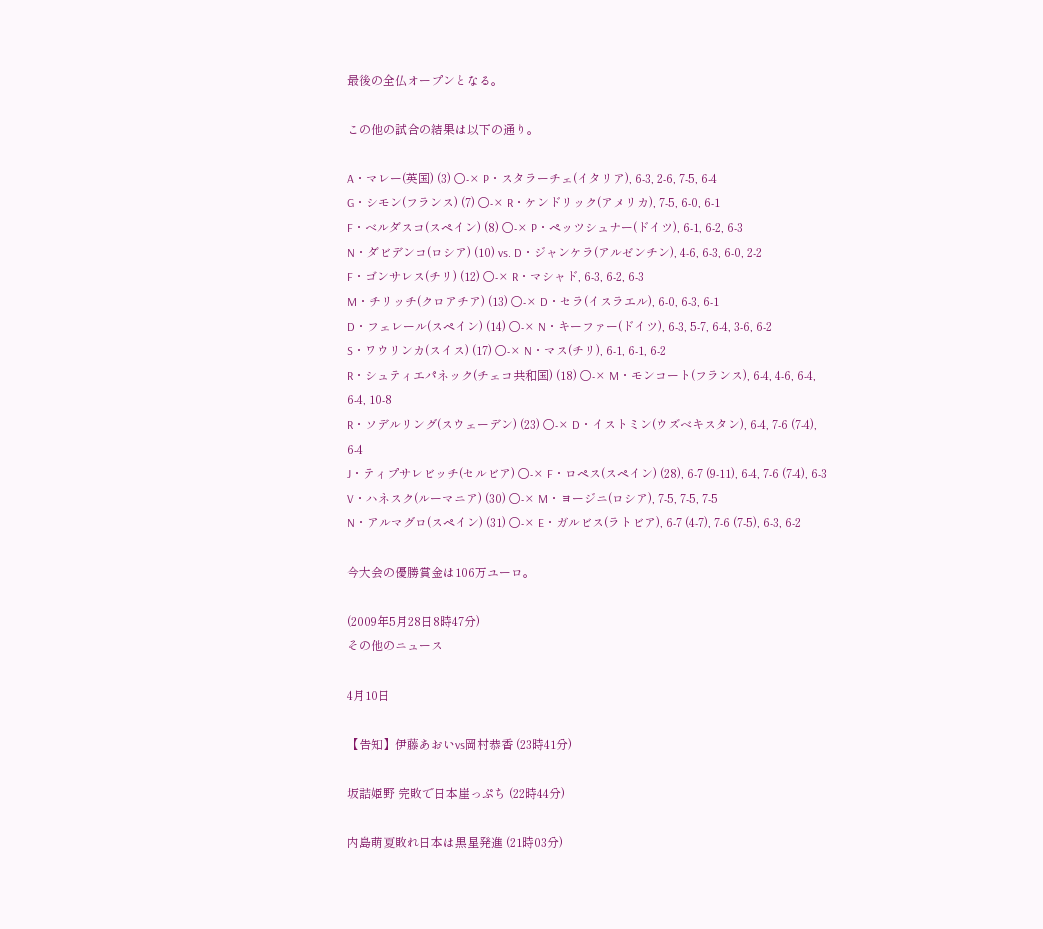最後の全仏オープンとなる。

この他の試合の結果は以下の通り。

A・マレー(英国) (3) ○-× P・スタラーチェ(イタリア), 6-3, 2-6, 7-5, 6-4
G・シモン(フランス) (7) ○-× R・ケンドリック(アメリカ), 7-5, 6-0, 6-1
F・ベルダスコ(スペイン) (8) ○-× P・ペッツシュナー(ドイツ), 6-1, 6-2, 6-3
N・ダビデンコ(ロシア) (10) vs. D・ジャンケラ(アルゼンチン), 4-6, 6-3, 6-0, 2-2
F・ゴンサレス(チリ) (12) ○-× R・マシャド, 6-3, 6-2, 6-3
M・チリッチ(クロアチア) (13) ○-× D・セラ(イスラエル), 6-0, 6-3, 6-1
D・フェレール(スペイン) (14) ○-× N・キーファー(ドイツ), 6-3, 5-7, 6-4, 3-6, 6-2
S・ワウリンカ(スイス) (17) ○-× N・マス(チリ), 6-1, 6-1, 6-2
R・シュティエパネック(チェコ共和国) (18) ○-× M・モンコート(フランス), 6-4, 4-6, 6-4, 6-4, 10-8
R・ソデルリング(スウェーデン) (23) ○-× D・イストミン(ウズベキスタン), 6-4, 7-6 (7-4), 6-4
J・ティプサレビッチ(セルビア) ○-× F・ロペス(スペイン) (28), 6-7 (9-11), 6-4, 7-6 (7-4), 6-3
V・ハネスク(ルーマニア) (30) ○-× M・ヨージニ(ロシア), 7-5, 7-5, 7-5
N・アルマグロ(スペイン) (31) ○-× E・ガルビス(ラトビア), 6-7 (4-7), 7-6 (7-5), 6-3, 6-2

今大会の優勝賞金は106万ユーロ。

(2009年5月28日8時47分)
その他のニュース

4月10日

【告知】伊藤あおいvs岡村恭香 (23時41分)

坂詰姫野 完敗で日本崖っぷち (22時44分)

内島萌夏敗れ日本は黒星発進 (21時03分)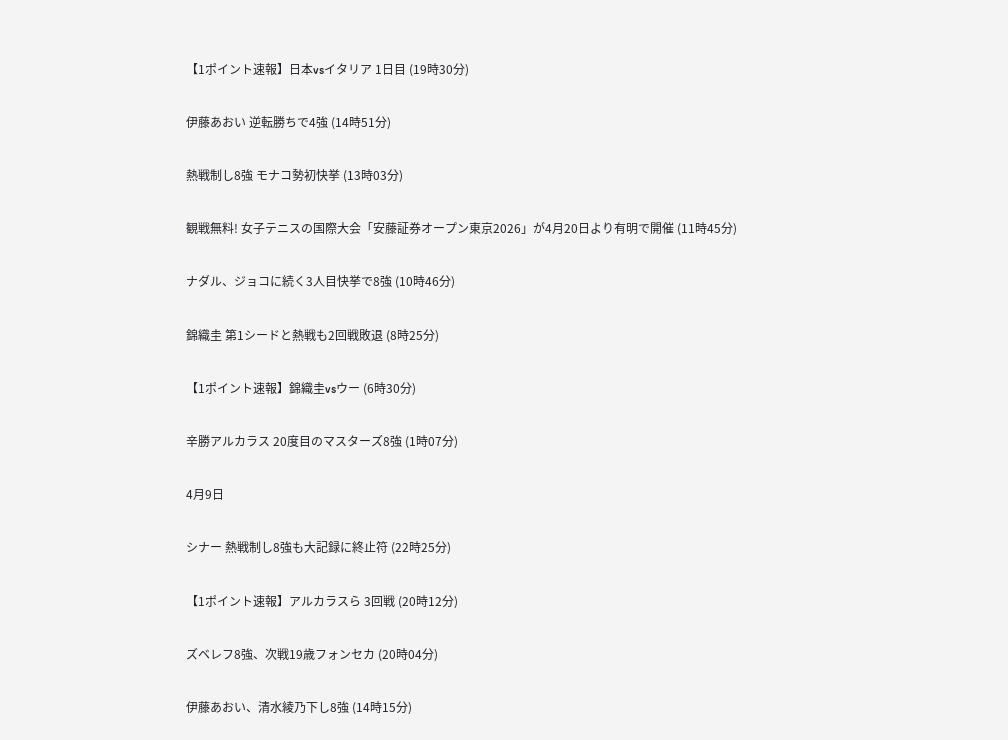【1ポイント速報】日本vsイタリア 1日目 (19時30分)

伊藤あおい 逆転勝ちで4強 (14時51分)

熱戦制し8強 モナコ勢初快挙 (13時03分)

観戦無料! 女子テニスの国際大会「安藤証券オープン東京2026」が4月20日より有明で開催 (11時45分)

ナダル、ジョコに続く3人目快挙で8強 (10時46分)

錦織圭 第1シードと熱戦も2回戦敗退 (8時25分)

【1ポイント速報】錦織圭vsウー (6時30分)

辛勝アルカラス 20度目のマスターズ8強 (1時07分)

4月9日

シナー 熱戦制し8強も大記録に終止符 (22時25分)

【1ポイント速報】アルカラスら 3回戦 (20時12分)

ズベレフ8強、次戦19歳フォンセカ (20時04分)

伊藤あおい、清水綾乃下し8強 (14時15分)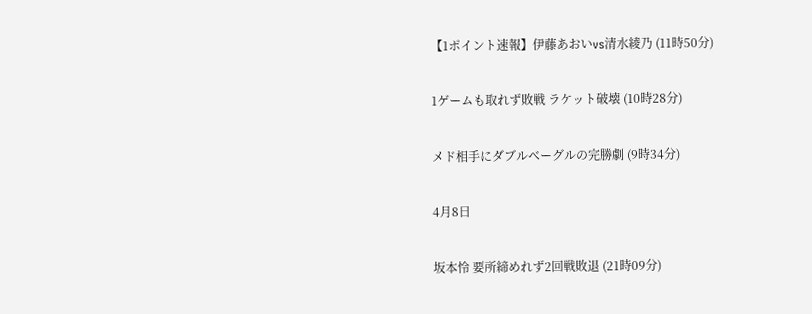【1ポイント速報】伊藤あおいvs清水綾乃 (11時50分)

1ゲームも取れず敗戦 ラケット破壊 (10時28分)

メド相手にダブルベーグルの完勝劇 (9時34分)

4月8日

坂本怜 要所締めれず2回戦敗退 (21時09分)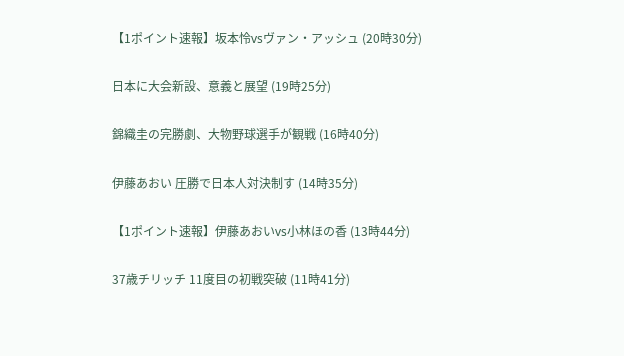【1ポイント速報】坂本怜vsヴァン・アッシュ (20時30分)

日本に大会新設、意義と展望 (19時25分)

錦織圭の完勝劇、大物野球選手が観戦 (16時40分)

伊藤あおい 圧勝で日本人対決制す (14時35分)

【1ポイント速報】伊藤あおいvs小林ほの香 (13時44分)

37歳チリッチ 11度目の初戦突破 (11時41分)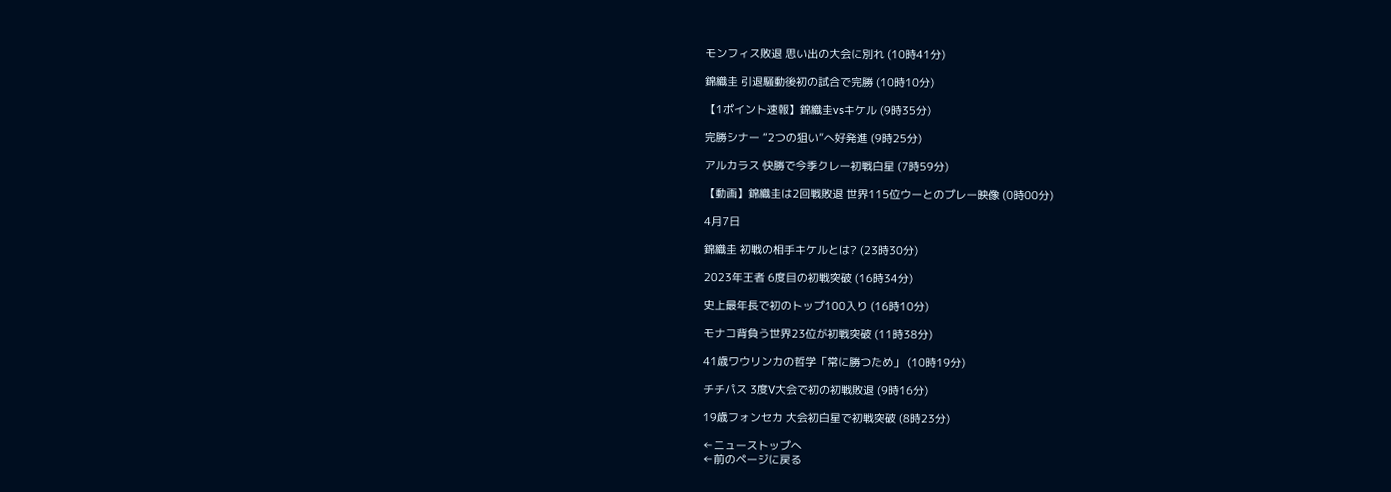モンフィス敗退 思い出の大会に別れ (10時41分)

錦織圭 引退騒動後初の試合で完勝 (10時10分)

【1ポイント速報】錦織圭vsキケル (9時35分)

完勝シナー “2つの狙い”へ好発進 (9時25分)

アルカラス 快勝で今季クレー初戦白星 (7時59分)

【動画】錦織圭は2回戦敗退 世界115位ウーとのプレー映像 (0時00分)

4月7日

錦織圭 初戦の相手キケルとは? (23時30分)

2023年王者 6度目の初戦突破 (16時34分)

史上最年長で初のトップ100入り (16時10分)

モナコ背負う世界23位が初戦突破 (11時38分)

41歳ワウリンカの哲学「常に勝つため」 (10時19分)

チチパス 3度V大会で初の初戦敗退 (9時16分)

19歳フォンセカ 大会初白星で初戦突破 (8時23分)

←ニューストップへ
←前のページに戻る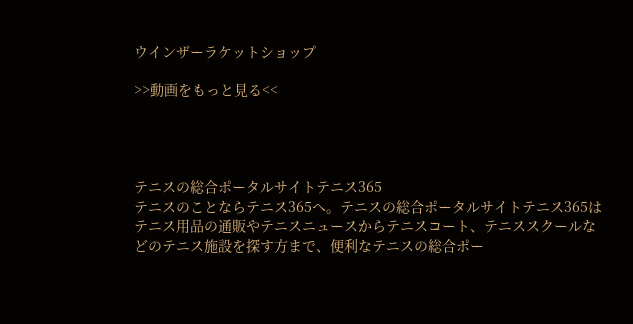ウインザーラケットショップ

>>動画をもっと見る<<




テニスの総合ポータルサイトテニス365
テニスのことならテニス365へ。テニスの総合ポータルサイトテニス365はテニス用品の通販やテニスニュースからテニスコート、テニススクールなどのテニス施設を探す方まで、便利なテニスの総合ポー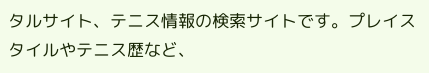タルサイト、テニス情報の検索サイトです。プレイスタイルやテニス歴など、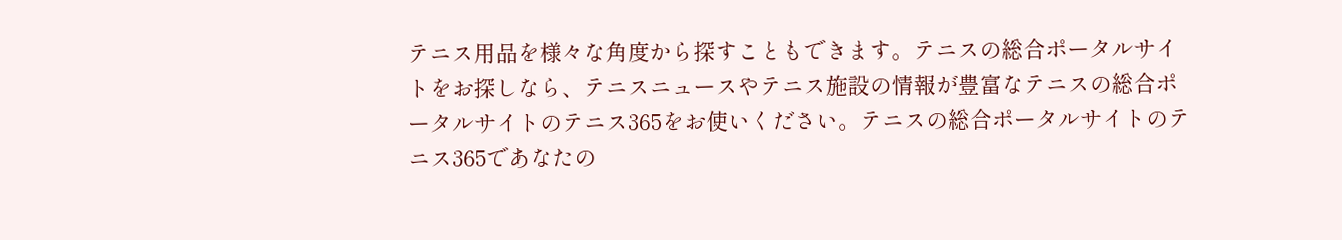テニス用品を様々な角度から探すこともできます。テニスの総合ポータルサイトをお探しなら、テニスニュースやテニス施設の情報が豊富なテニスの総合ポータルサイトのテニス365をお使いください。テニスの総合ポータルサイトのテニス365であなたの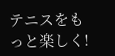テニスをもっと楽しく!